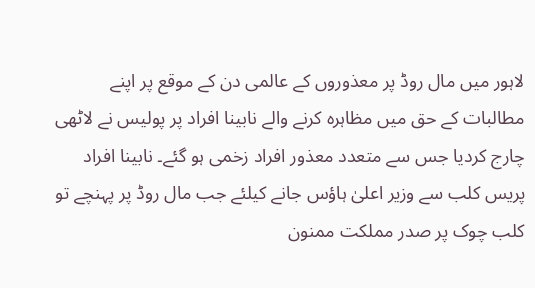لاہور میں مال روڈ پر معذوروں کے عالمی دن کے موقع پر اپنے مطالبات کے حق میں مظاہرہ کرنے والے نابینا افراد پر پولیس نے لاٹھی چارج کردیا جس سے متعدد معذور افراد زخمی ہو گئے۔ نابینا افراد پریس کلب سے وزیر اعلیٰ ہاؤس جانے کیلئے جب مال روڈ پر پہنچے تو کلب چوک پر صدر مملکت ممنون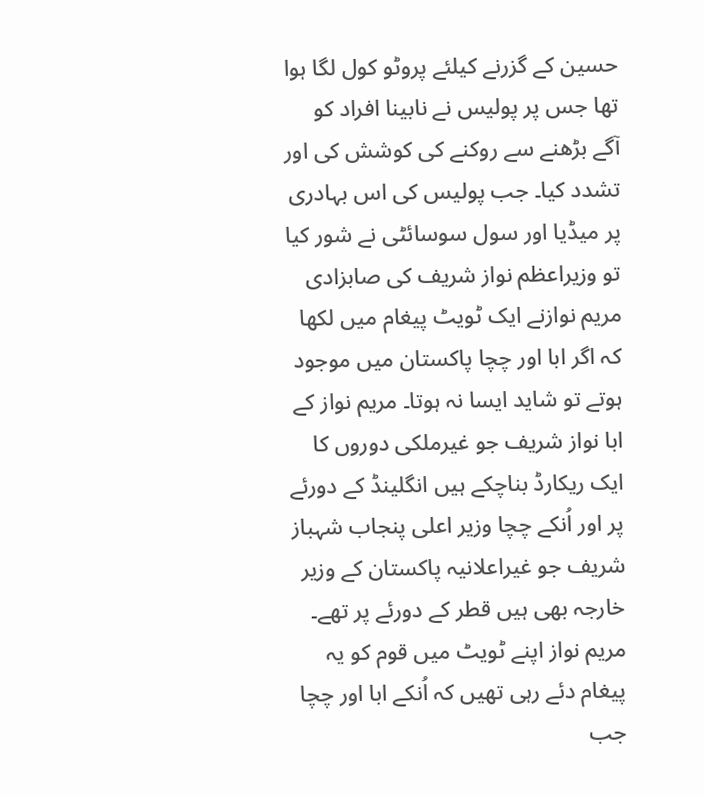حسین کے گزرنے کیلئے پروٹو کول لگا ہوا تھا جس پر پولیس نے نابینا افراد کو آگے بڑھنے سے روکنے کی کوشش کی اور تشدد کیا۔ جب پولیس کی اس بہادری پر میڈیا اور سول سوسائٹی نے شور کیا تو وزیراعظم نواز شریف کی صابزادی مریم نوازنے ایک ٹویٹ پیغام میں لکھا کہ اگر ابا اور چچا پاکستان میں موجود ہوتے تو شاید ایسا نہ ہوتا۔ مریم نواز کے ابا نواز شریف جو غیرملکی دوروں کا ایک ریکارڈ بناچکے ہیں انگلینڈ کے دورئے پر اور اُنکے چچا وزیر اعلی پنجاب شہباز شریف جو غیراعلانیہ پاکستان کے وزیر خارجہ بھی ہیں قطر کے دورئے پر تھے۔ مریم نواز اپنے ٹویٹ میں قوم کو یہ پیغام دئے رہی تھیں کہ اُنکے ابا اور چچا جب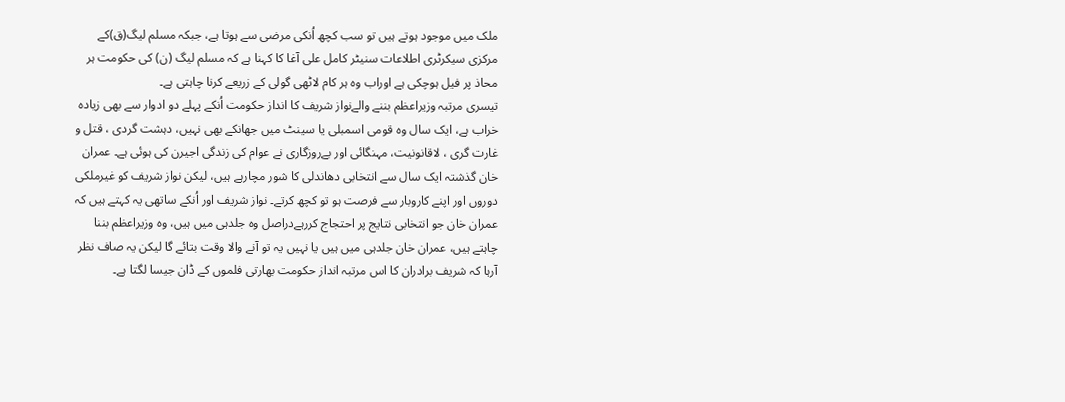ملک میں موجود ہوتے ہیں تو سب کچھ اُنکی مرضی سے ہوتا ہے، جبکہ مسلم لیگ(ق)کے مرکزی سیکرٹری اطلاعات سنیٹر کامل علی آغا کا کہنا ہے کہ مسلم لیگ (ن) کی حکومت ہر محاذ پر فیل ہوچکی ہے اوراب وہ ہر کام لاٹھی گولی کے زریعے کرنا چاہتی ہے۔
تیسری مرتبہ وزیراعظم بننے والےنواز شریف کا انداز حکومت اُنکے پہلے دو ادوار سے بھی زیادہ خراب ہے، ایک سال وہ قومی اسمبلی یا سینٹ میں جھانکے بھی نہیں، دہشت گردی ، قتل و غارت گری ، لاقانونیت، مہنگائی اور بےروزگاری نے عوام کی زندگی اجیرن کی ہوئی ہے۔ عمران خان گذشتہ ایک سال سے انتخابی دھاندلی کا شور مچارہے ہیں، لیکن نواز شریف کو غیرملکی دوروں اور اپنے کاروبار سے فرصت ہو تو کچھ کرتے۔ نواز شریف اور اُنکے ساتھی یہ کہتے ہیں کہ عمران خان جو انتخابی نتایج پر احتجاج کررہےدراصل وہ جلدہی میں ہیں، وہ وزیراعظم بننا چاہتے ہیں، عمران خان جلدہی میں ہیں یا نہیں یہ تو آنے والا وقت بتائے گا لیکن یہ صاف نظر آرہا کہ شریف برادران کا اس مرتبہ انداز حکومت بھارتی فلموں کے ڈان جیسا لگتا ہے۔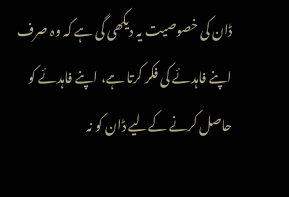ڈان کی خصوصیت یہ دیکھی گی ہے کہ وہ صرف اپنے فاہدئے کی فکر کرتا ہے، اپنے فاہدئے کو حاصل کرنے کےلیے ڈان کو نہ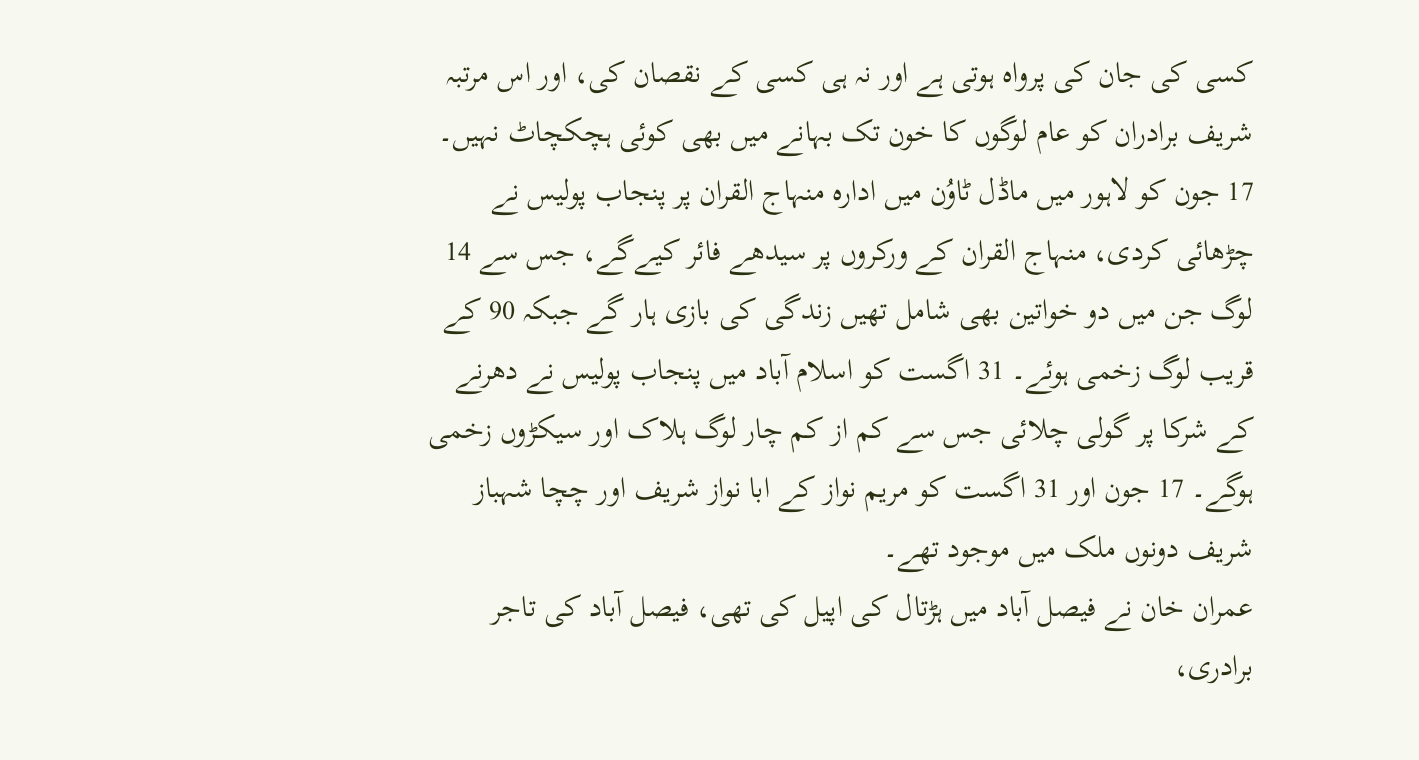کسی کی جان کی پرواہ ہوتی ہے اور نہ ہی کسی کے نقصان کی، اور اس مرتبہ شریف برادران کو عام لوگوں کا خون تک بہانے میں بھی کوئی ہچکچاٹ نہیں۔ 17 جون کو لاہور میں ماڈل ٹاوُن میں ادارہ منہاج القران پر پنجاب پولیس نے چڑھائی کردی، منہاج القران کے ورکروں پر سیدھے فائر کیےگے، جس سے 14 لوگ جن میں دو خواتین بھی شامل تھیں زندگی کی بازی ہار گے جبکہ 90 کے قریب لوگ زخمی ہوئے۔ 31 اگست کو اسلام آباد میں پنجاب پولیس نے دھرنے کے شرکا پر گولی چلائی جس سے کم از کم چار لوگ ہلاک اور سیکڑوں زخمی ہوگے۔ 17 جون اور 31 اگست کو مریم نواز کے ابا نواز شریف اور چچا شہباز شریف دونوں ملک میں موجود تھے۔
عمران خان نے فیصل آباد میں ہڑتال کی اپیل کی تھی، فیصل آباد کی تاجر برادری،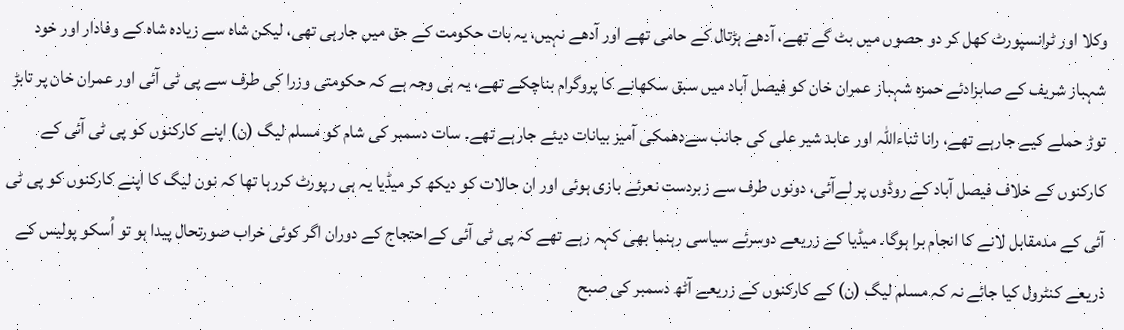وکلا اور ٹرانسپورٹ کھل کر دو حصوں میں بٹ گے تھے، آدھے ہڑتال کے حامی تھے اور آدھے نہیں، یہ بات حکومت کے حق میں جارہی تھی، لیکن شاہ سے زیادہ شاہ کے وفادار اور خود شہباز شریف کے صابزادئے حمزہ شہباز عمران خان کو فیصل آباد میں سبق سکھانے کا پروگرام بناچکے تھے، یہ ہی وجہ ہے کہ حکومتی وزرا کی طرف سے پی ٹی آئی اور عمران خان پر تابڑ توڑ حملے کیے جارہے تھے، رانا ثناءاللہ اور عابد شیر علی کی جانب سےدھمکی آمیز بیانات دیئے جارہے تھے۔ سات دسمبر کی شام کو مسلم لیگ (ن) اپنے کارکنوں کو پی ٹی آئی کے کارکنوں کے خلاف فیصل آباد کے روڈوں پر لےآئی، دونوں طرف سے زبردست نعرئے بازی ہوئی اور ان حالات کو دیکھ کر میڈیا یہ ہی رپورٹ کررہا تھا کہ نون لیگ کا اپنے کارکنوں کو پی ٹی آئی کے مدمقابل لانے کا انجام برا ہوگا۔ میڈیا کے زریعے دوسرئے سیاسی رہنما بھی کہہ رہے تھے کہ پی ٹی آئی کےاحتجاج کے دوران اگر کوئی خراب صورتحال پیدا ہو تو اُسکو پولیس کے ذریعے کنٹرول کیا جائے نہ کہ مسلم لیگ (ن) کے کارکنوں کے زریعے آٹھ دسمبر کی صبح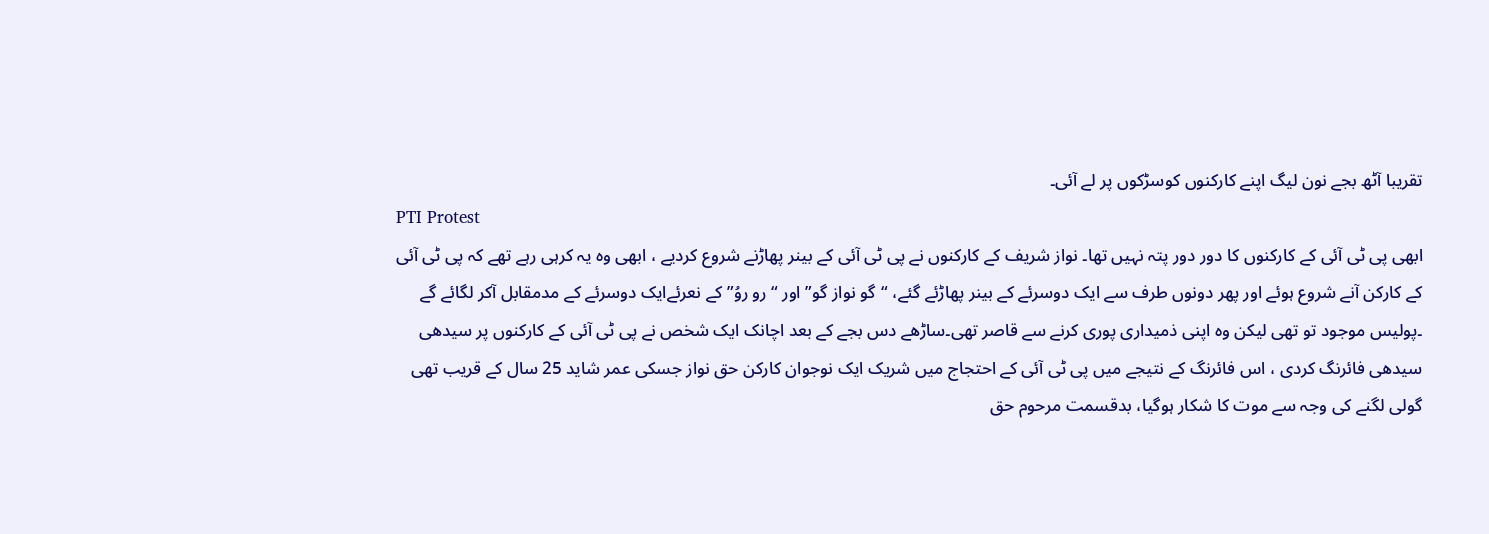تقریبا آٹھ بجے نون لیگ اپنے کارکنوں کوسڑکوں پر لے آئی۔
PTI Protest
ابھی پی ٹی آئی کے کارکنوں کا دور دور پتہ نہیں تھا۔ نواز شریف کے کارکنوں نے پی ٹی آئی کے بینر پھاڑنے شروع کردیے ، ابھی وہ یہ کرہی رہے تھے کہ پی ٹی آئی کے کارکن آنے شروع ہوئے اور پھر دونوں طرف سے ایک دوسرئے کے بینر پھاڑئے گئے، “گو نواز گو” اور “رو روُ” کے نعرئےایک دوسرئے کے مدمقابل آکر لگائے گے ۔پولیس موجود تو تھی لیکن وہ اپنی ذمیداری پوری کرنے سے قاصر تھی۔ساڑھے دس بجے کے بعد اچانک ایک شخص نے پی ٹی آئی کے کارکنوں پر سیدھی سیدھی فائرنگ کردی ، اس فائرنگ کے نتیجے میں پی ٹی آئی کے احتجاج میں شریک ایک نوجوان کارکن حق نواز جسکی عمر شاید 25 سال کے قریب تھی گولی لگنے کی وجہ سے موت کا شکار ہوگیا، بدقسمت مرحوم حق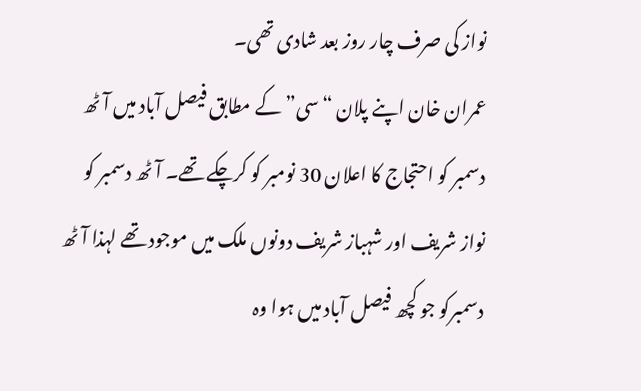نواز کی صرف چار روز بعد شادی تھی۔
عمران خان اپنے پلان “سی” کے مطابق فیصل آباد میں آٹھ دسمبر کو احتجاج کا اعلان 30 نومبر کو کرچکے تھے۔ آٹھ دسمبر کو نواز شریف اور شہباز شریف دونوں ملک میں موجود تھے لہذا آٹھ دسمبرکو جو کچھ فیصل آباد میں ہوا وہ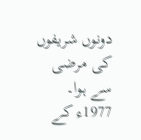دونوں شریفوں کی مرضی سے ہوا۔ 1977ء کے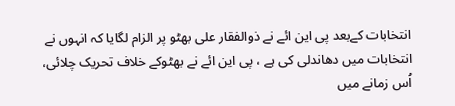انتخابات کےبعد پی این ائے نے ذوالفقار علی بھٹو پر الزام لگایا کہ انہوں نے انتخابات میں دھاندلی کی ہے ، پی این ائے نے بھٹوکے خلاف تحریک چلائی، اُس زمانے میں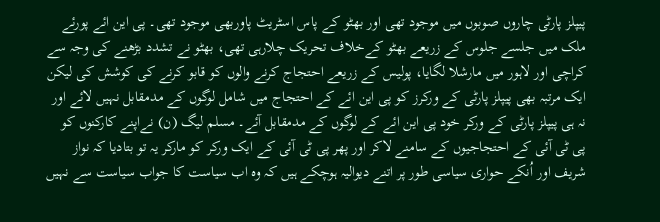پیپلز پارٹی چاروں صوبوں میں موجود تھی اور بھٹو کے پاس اسٹریٹ پاوربھی موجود تھی۔ پی این ائے پورئے ملک میں جلسے جلوس کے زریعے بھٹو کےخلاف تحریک چلارہی تھی، بھٹو نے تشدد بڑھنے کی وجہ سے کراچی اور لاہور میں مارشلا لگایا، پولیس کے زریعے احتجاج کرنے والوں کو قابو کرنے کی کوشش کی لیکن ایک مرتبہ بھی پیپلز پارٹی کے ورکرز کو پی این ائے کے احتجاج میں شامل لوگوں کے مدمقابل نہیں لائے اور نہ ہی پیپلز پارٹی کے ورکر خود پی این ائے کے لوگوں کے مدمقابل آئے۔ مسلم لیگ (ن) نےاپنے کارکنوں کو پی ٹی آئی کے احتجاجیوں کے سامنے لاکر اور پھر پی ٹی آئی کے ایک ورکر کو مارکر یہ تو بتادیا کہ نواز شریف اور اُنکے حواری سیاسی طور پر اتنے دیوالیہ ہوچکے ہیں کہ وہ اب سیاست کا جواب سیاست سے نہیں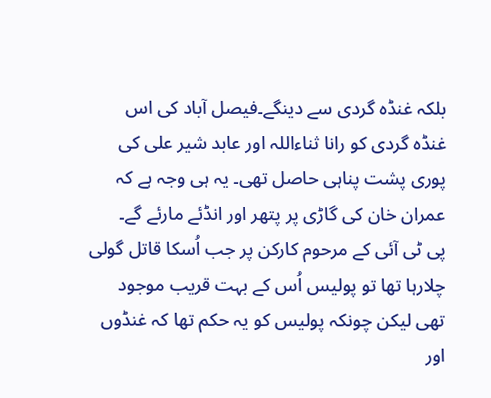بلکہ غنڈہ گردی سے دینگے۔فیصل آباد کی اس غنڈہ گردی کو رانا ثناءاللہ اور عابد شیر علی کی پوری پشت پناہی حاصل تھی۔ یہ ہی وجہ ہے کہ عمران خان کی گاڑی پر پتھر اور انڈئے مارئے گے۔
پی ٹی آئی کے مرحوم کارکن پر جب اُسکا قاتل گولی چلارہا تھا تو پولیس اُس کے بہت قریب موجود تھی لیکن چونکہ پولیس کو یہ حکم تھا کہ غنڈوں اور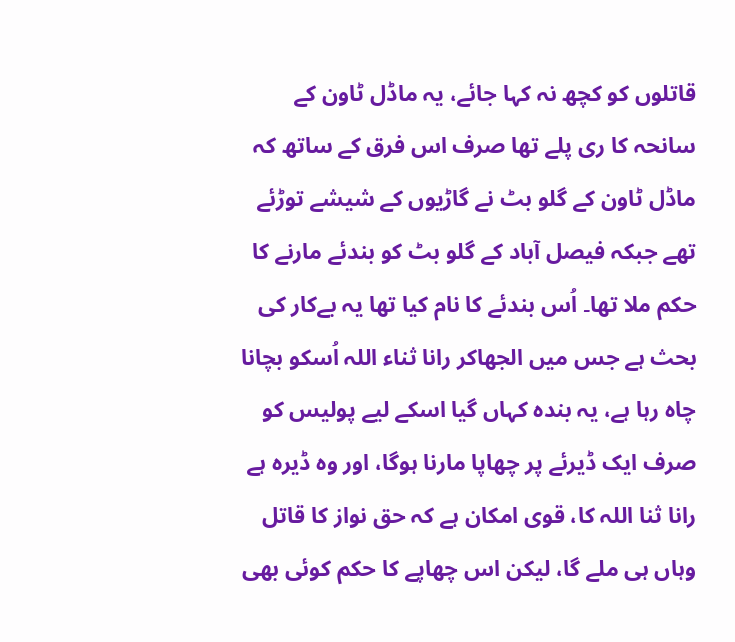قاتلوں کو کچھ نہ کہا جائے، یہ ماڈل ٹاون کے سانحہ کا ری پلے تھا صرف اس فرق کے ساتھ کہ ماڈل ٹاون کے گلو بٹ نے گاڑیوں کے شیشے توڑئے تھے جبکہ فیصل آباد کے گلو بٹ کو بندئے مارنے کا حکم ملا تھا۔ اُس بندئے کا نام کیا تھا یہ بےکار کی بحث ہے جس میں الجھاکر رانا ثناء اللہ اُسکو بچانا چاہ رہا ہے، یہ بندہ کہاں گیا اسکے لیے پولیس کو صرف ایک ڈیرئے پر چھاپا مارنا ہوگا، اور وہ ڈیرہ ہے رانا ثنا اللہ کا، قوی امکان ہے کہ حق نواز کا قاتل وہاں ہی ملے گا، لیکن اس چھاپے کا حکم کوئی بھی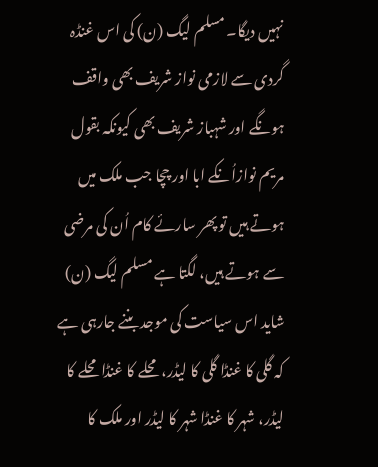نہیں دیگا۔ مسلم لیگ (ن) کی اس غنڈہ گردی سے لازمی نواز شریف بھی واقف ہونگے اور شہباز شریف بھی کیونکہ بقول مریم نوازاُنکے ابا اور چچا جب ملک میں ہوتے ہیں تو پھر سارئے کام اُن کی مرضی سے ہوتے ہیں، لگتا ہے مسلم لیگ (ن) شاید اس سیاست کی موجد بننے جارہی ہے کہ گلی کا غنڈا گلی کا لیڈر، محلے کا غنڈا محلے کا لیڈر، شہر کا غنڈا شہر کا لیڈر اور ملک کا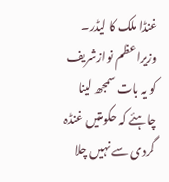غنڈا ملک کا لیڈر۔ وزیراعظم نوازشریف کو یہ بات سمجھ لینا چاہئے کہ حکومتیں غنڈہ گردی سے نہیں چلا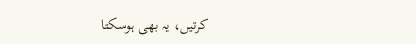کرتیں، یہ بھی ہوسکتا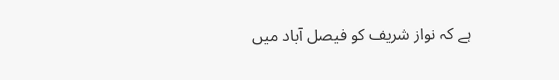ہے کہ نواز شریف کو فیصل آباد میں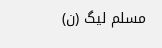مسلم لیگ (ن)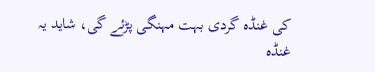کی غنڈہ گردی بہت مہنگی پڑئے گی، شاید یہ غنڈہ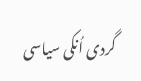گردی اُنکی سیاسی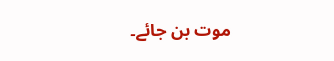موت بن جائے۔